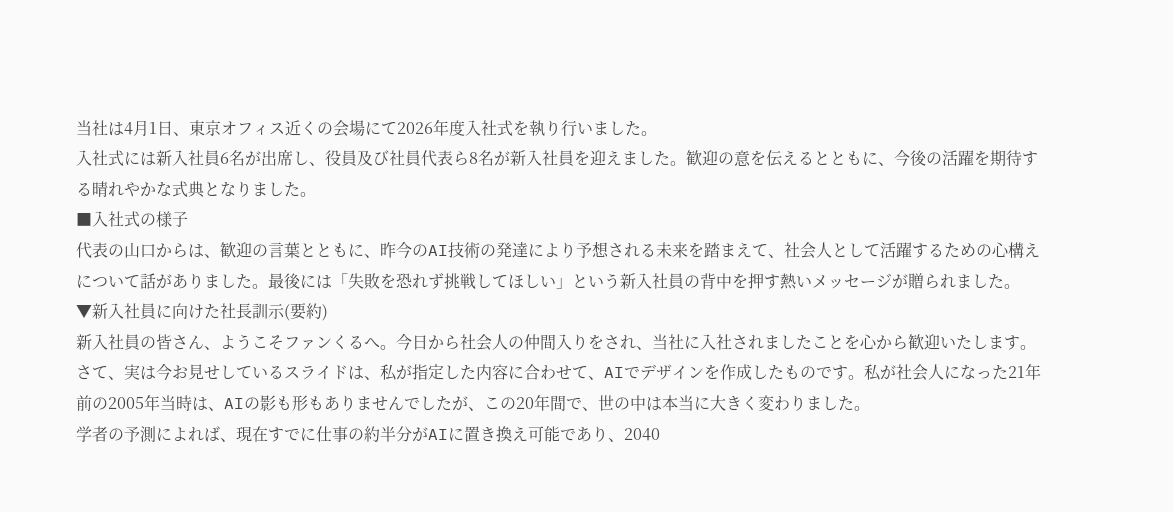当社は4月1日、東京オフィス近くの会場にて2026年度入社式を執り行いました。
入社式には新入社員6名が出席し、役員及び社員代表ら8名が新入社員を迎えました。歓迎の意を伝えるとともに、今後の活躍を期待する晴れやかな式典となりました。
■入社式の様子
代表の山口からは、歓迎の言葉とともに、昨今のAI技術の発達により予想される未来を踏まえて、社会人として活躍するための心構えについて話がありました。最後には「失敗を恐れず挑戦してほしい」という新入社員の背中を押す熱いメッセージが贈られました。
▼新入社員に向けた社長訓示(要約)
新入社員の皆さん、ようこそファンくるへ。今日から社会人の仲間入りをされ、当社に入社されましたことを心から歓迎いたします。
さて、実は今お見せしているスライドは、私が指定した内容に合わせて、AIでデザインを作成したものです。私が社会人になった21年前の2005年当時は、AIの影も形もありませんでしたが、この20年間で、世の中は本当に大きく変わりました。
学者の予測によれば、現在すでに仕事の約半分がAIに置き換え可能であり、2040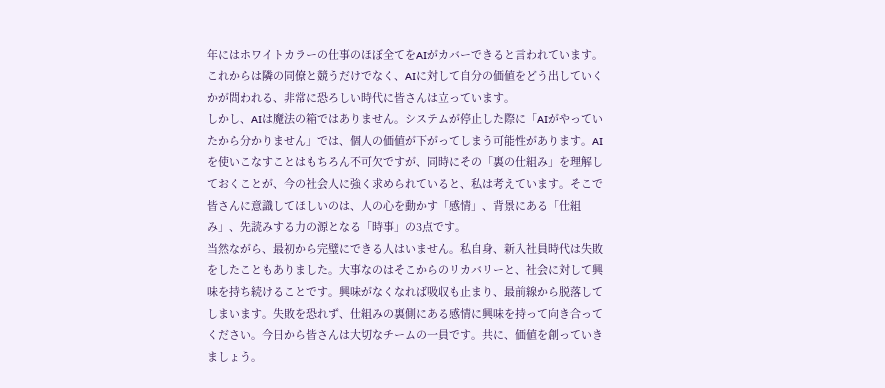年にはホワイトカラーの仕事のほぼ全てをAIがカバーできると言われています。これからは隣の同僚と競うだけでなく、AIに対して自分の価値をどう出していくかが問われる、非常に恐ろしい時代に皆さんは立っています。
しかし、AIは魔法の箱ではありません。システムが停止した際に「AIがやっていたから分かりません」では、個人の価値が下がってしまう可能性があります。AIを使いこなすことはもちろん不可欠ですが、同時にその「裏の仕組み」を理解しておくことが、今の社会人に強く求められていると、私は考えています。そこで皆さんに意識してほしいのは、人の心を動かす「感情」、背景にある「仕組み」、先読みする力の源となる「時事」の3点です。
当然ながら、最初から完璧にできる人はいません。私自身、新入社員時代は失敗をしたこともありました。大事なのはそこからのリカバリーと、社会に対して興味を持ち続けることです。興味がなくなれば吸収も止まり、最前線から脱落してしまいます。失敗を恐れず、仕組みの裏側にある感情に興味を持って向き合ってください。今日から皆さんは大切なチームの一員です。共に、価値を創っていきましょう。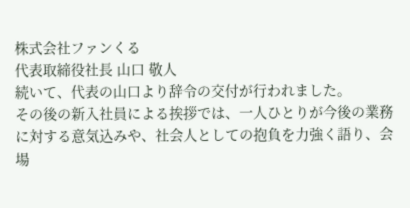株式会社ファンくる
代表取締役社長 山口 敬人
続いて、代表の山口より辞令の交付が行われました。
その後の新入社員による挨拶では、一人ひとりが今後の業務に対する意気込みや、社会人としての抱負を力強く語り、会場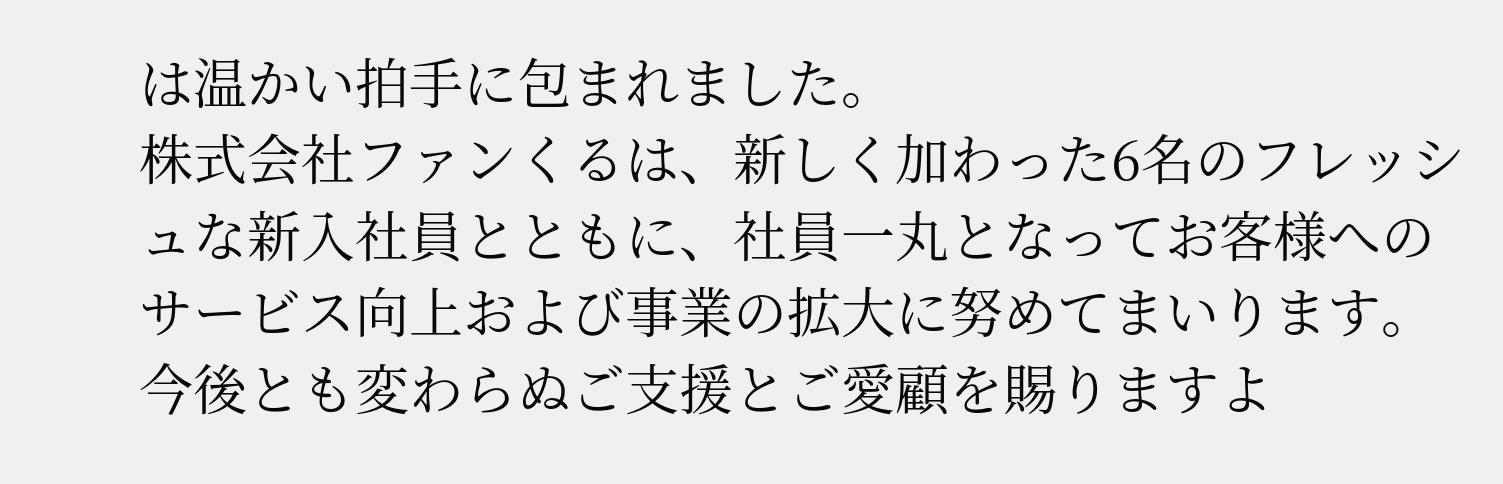は温かい拍手に包まれました。
株式会社ファンくるは、新しく加わった6名のフレッシュな新入社員とともに、社員一丸となってお客様へのサービス向上および事業の拡大に努めてまいります。
今後とも変わらぬご支援とご愛顧を賜りますよ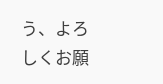う、よろしくお願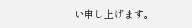い申し上げます。